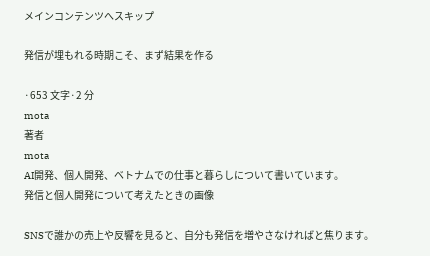メインコンテンツへスキップ

発信が埋もれる時期こそ、まず結果を作る

·653 文字·2 分
mota
著者
mota
AI開発、個人開発、ベトナムでの仕事と暮らしについて書いています。
発信と個人開発について考えたときの画像

SNSで誰かの売上や反響を見ると、自分も発信を増やさなければと焦ります。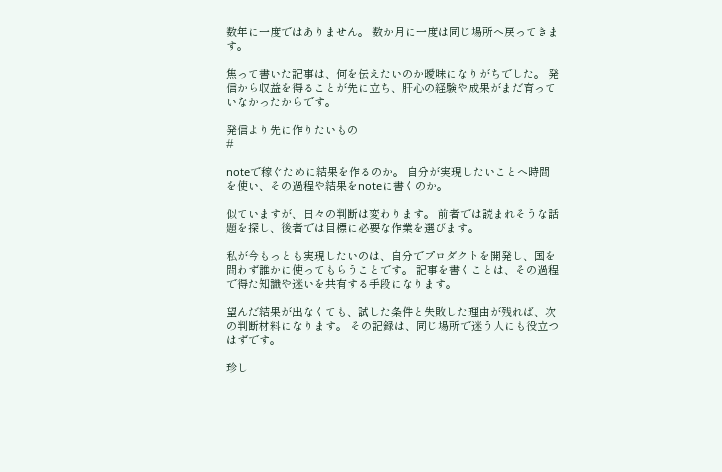数年に一度ではありません。 数か月に一度は同じ場所へ戻ってきます。

焦って書いた記事は、何を伝えたいのか曖昧になりがちでした。 発信から収益を得ることが先に立ち、肝心の経験や成果がまだ育っていなかったからです。

発信より先に作りたいもの
#

noteで稼ぐために結果を作るのか。 自分が実現したいことへ時間を使い、その過程や結果をnoteに書くのか。

似ていますが、日々の判断は変わります。 前者では読まれそうな話題を探し、後者では目標に必要な作業を選びます。

私が今もっとも実現したいのは、自分でプロダクトを開発し、国を問わず誰かに使ってもらうことです。 記事を書くことは、その過程で得た知識や迷いを共有する手段になります。

望んだ結果が出なくても、試した条件と失敗した理由が残れば、次の判断材料になります。 その記録は、同じ場所で迷う人にも役立つはずです。

珍し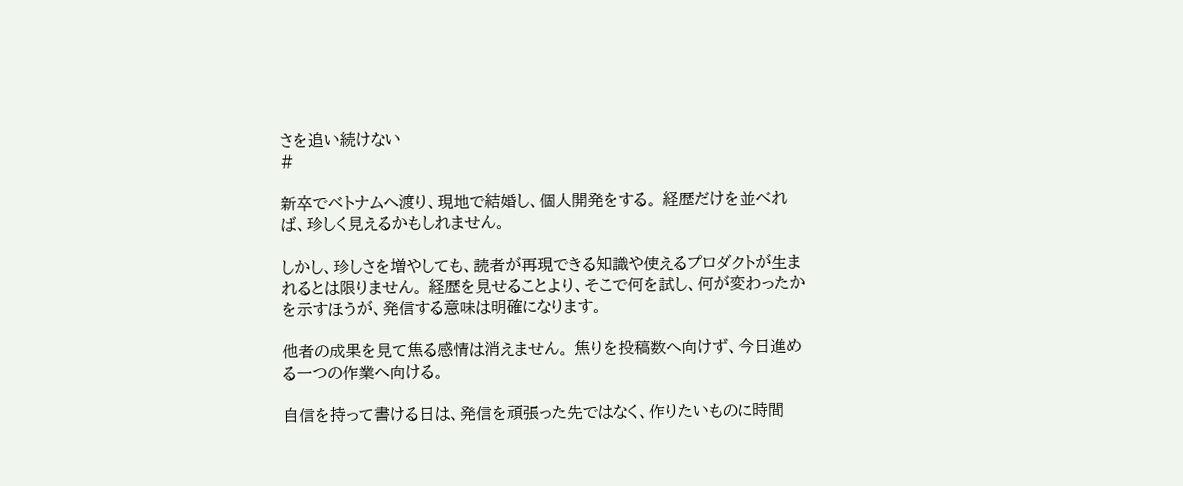さを追い続けない
#

新卒でベトナムへ渡り、現地で結婚し、個人開発をする。 経歴だけを並べれば、珍しく見えるかもしれません。

しかし、珍しさを増やしても、読者が再現できる知識や使えるプロダクトが生まれるとは限りません。 経歴を見せることより、そこで何を試し、何が変わったかを示すほうが、発信する意味は明確になります。

他者の成果を見て焦る感情は消えません。 焦りを投稿数へ向けず、今日進める一つの作業へ向ける。

自信を持って書ける日は、発信を頑張った先ではなく、作りたいものに時間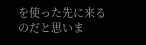を使った先に来るのだと思いま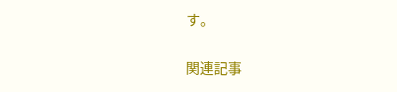す。

関連記事